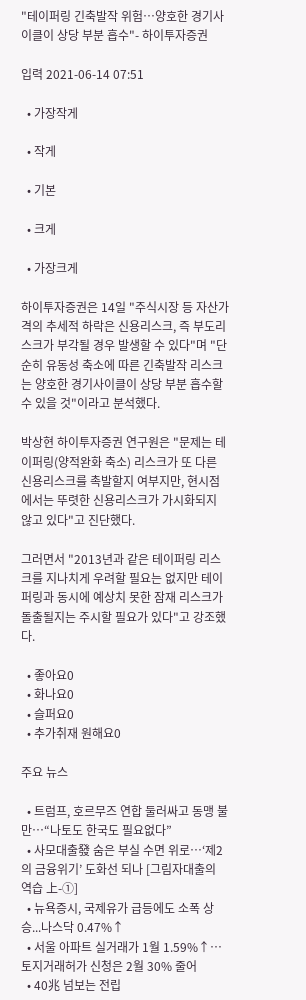"테이퍼링 긴축발작 위험…양호한 경기사이클이 상당 부분 흡수"- 하이투자증권

입력 2021-06-14 07:51

  • 가장작게

  • 작게

  • 기본

  • 크게

  • 가장크게

하이투자증권은 14일 "주식시장 등 자산가격의 추세적 하락은 신용리스크, 즉 부도리스크가 부각될 경우 발생할 수 있다"며 "단순히 유동성 축소에 따른 긴축발작 리스크는 양호한 경기사이클이 상당 부분 흡수할 수 있을 것"이라고 분석했다.

박상현 하이투자증권 연구원은 "문제는 테이퍼링(양적완화 축소) 리스크가 또 다른 신용리스크를 촉발할지 여부지만, 현시점에서는 뚜렷한 신용리스크가 가시화되지 않고 있다"고 진단했다.

그러면서 "2013년과 같은 테이퍼링 리스크를 지나치게 우려할 필요는 없지만 테이퍼링과 동시에 예상치 못한 잠재 리스크가 돌출될지는 주시할 필요가 있다"고 강조했다.

  • 좋아요0
  • 화나요0
  • 슬퍼요0
  • 추가취재 원해요0

주요 뉴스

  • 트럼프, 호르무즈 연합 둘러싸고 동맹 불만…“나토도 한국도 필요없다”
  • 사모대출發 숨은 부실 수면 위로…‘제2의 금융위기’ 도화선 되나 [그림자대출의 역습 上-①]
  • 뉴욕증시, 국제유가 급등에도 소폭 상승...나스닥 0.47%↑
  • 서울 아파트 실거래가 1월 1.59%↑…토지거래허가 신청은 2월 30% 줄어
  • 40兆 넘보는 전립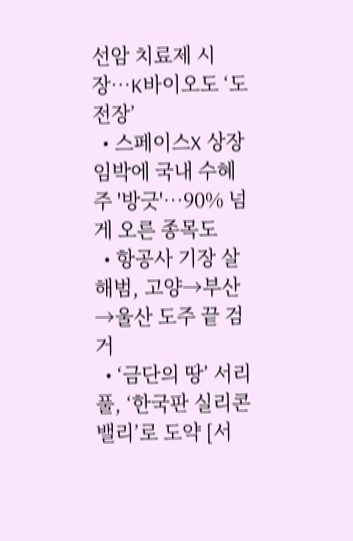선암 치료제 시장…K바이오도 ‘도전장’
  • 스페이스X 상장 임박에 국내 수혜주 '방긋'…90% 넘게 오른 종목도
  • 항공사 기장 살해범, 고양→부산→울산 도주 끝 검거
  • ‘금단의 땅’ 서리풀, ‘한국판 실리콘밸리’로 도약 [서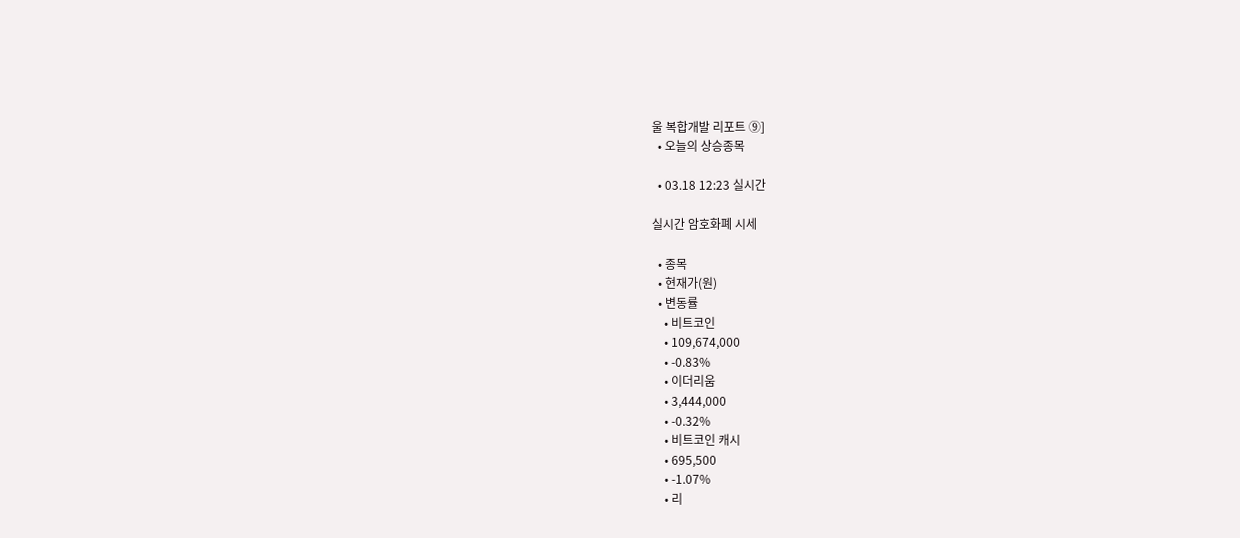울 복합개발 리포트 ⑨]
  • 오늘의 상승종목

  • 03.18 12:23 실시간

실시간 암호화폐 시세

  • 종목
  • 현재가(원)
  • 변동률
    • 비트코인
    • 109,674,000
    • -0.83%
    • 이더리움
    • 3,444,000
    • -0.32%
    • 비트코인 캐시
    • 695,500
    • -1.07%
    • 리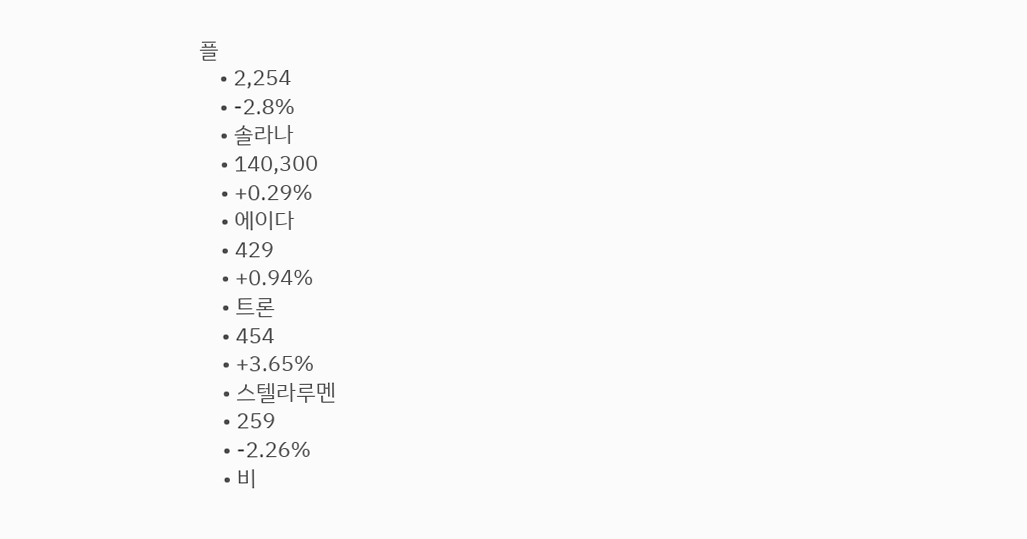플
    • 2,254
    • -2.8%
    • 솔라나
    • 140,300
    • +0.29%
    • 에이다
    • 429
    • +0.94%
    • 트론
    • 454
    • +3.65%
    • 스텔라루멘
    • 259
    • -2.26%
    • 비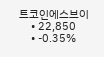트코인에스브이
    • 22,850
    • -0.35%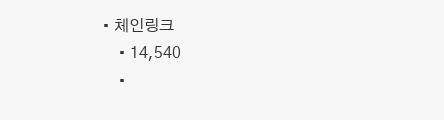• 체인링크
    • 14,540
    •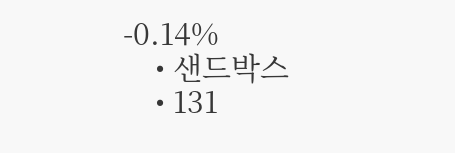-0.14%
    • 샌드박스
    • 131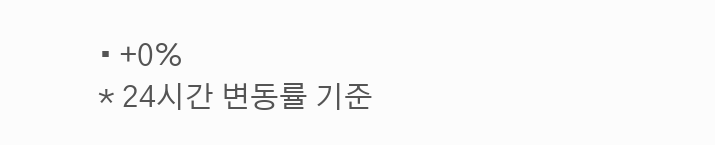• +0%
* 24시간 변동률 기준